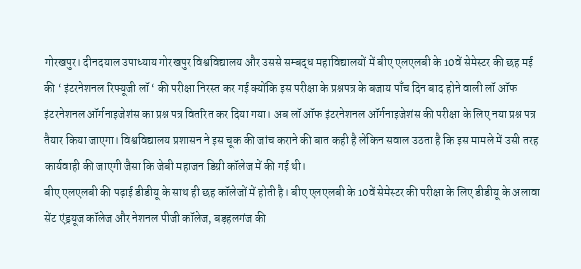गोरखपुर। दीनदयाल उपाध्याय गोरखपुर विश्वविद्यालय और उससे सम्बद्ध महाविद्यालयों में बीए एलएलबी के 10वें सेमेस्टर की छह मई की ‘ इंटरनेशनल रिफ्यूजी लॉ ‘ की परीक्षा निरस्त कर गई क्योंकि इस परीक्षा के प्रश्नपत्र के बजाय पाँच दिन बाद होने वाली लॉ ऑफ इंटरनेशनल ऑर्गनाइजेशंस का प्रश्न पत्र वितरित कर दिया गया। अब लॉ ऑफ इंटरनेशनल ऑर्गनाइजेशंस की परीक्षा के लिए नया प्रश्न पत्र तैयार किया जाएगा। विश्वविद्यालय प्रशासन ने इस चूक की जांच कराने की बात कही है लेकिन सवाल उठता है कि इस मामले में उसी तरह कार्यवाही की जाएगी जैसा कि जेबी महाजन डिग्री कॉलेज में की गई थी।
बीए एलएलबी की पढ़ाई डीडीयू के साथ ही छह कॉलेजों में होती है। बीए एलएलबी के 10वें सेमेस्टर की परीक्षा के लिए डीडीयू के अलावा सेंट एंड्रयूज कॉलेज और नेशनल पीजी कॉलेज, बड़हलगंज की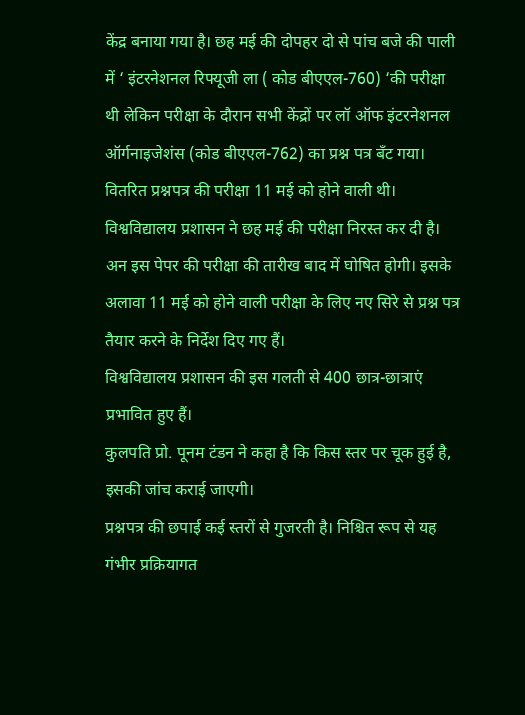केंद्र बनाया गया है। छह मई की दोपहर दो से पांच बजे की पाली में ‘ इंटरनेशनल रिफ्यूजी ला ( कोड बीएएल-760) ‘की परीक्षा थी लेकिन परीक्षा के दौरान सभी केंद्रों पर लॉ ऑफ इंटरनेशनल ऑर्गनाइजेशंस (कोड बीएएल-762) का प्रश्न पत्र बँट गया। वितरित प्रश्नपत्र की परीक्षा 11 मई को होने वाली थी।
विश्वविद्यालय प्रशासन ने छह मई की परीक्षा निरस्त कर दी है। अन इस पेपर की परीक्षा की तारीख बाद में घोषित होगी। इसके अलावा 11 मई को होने वाली परीक्षा के लिए नए सिरे से प्रश्न पत्र तैयार करने के निर्देश दिए गए हैं।
विश्वविद्यालय प्रशासन की इस गलती से 400 छात्र-छात्राएं प्रभावित हुए हैं।
कुलपति प्रो. पूनम टंडन ने कहा है कि किस स्तर पर चूक हुई है, इसकी जांच कराई जाएगी।
प्रश्नपत्र की छपाई कई स्तरों से गुजरती है। निश्चित रूप से यह गंभीर प्रक्रियागत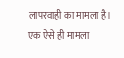लापरवाही का मामला है।
एक ऐसे ही मामला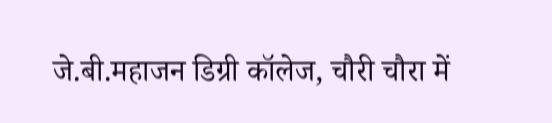जे.बी.महाजन डिग्री कॉलेज, चौरी चौरा में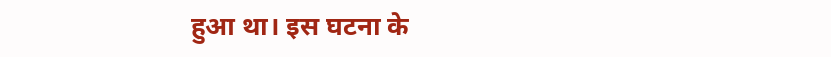हुआ था। इस घटना के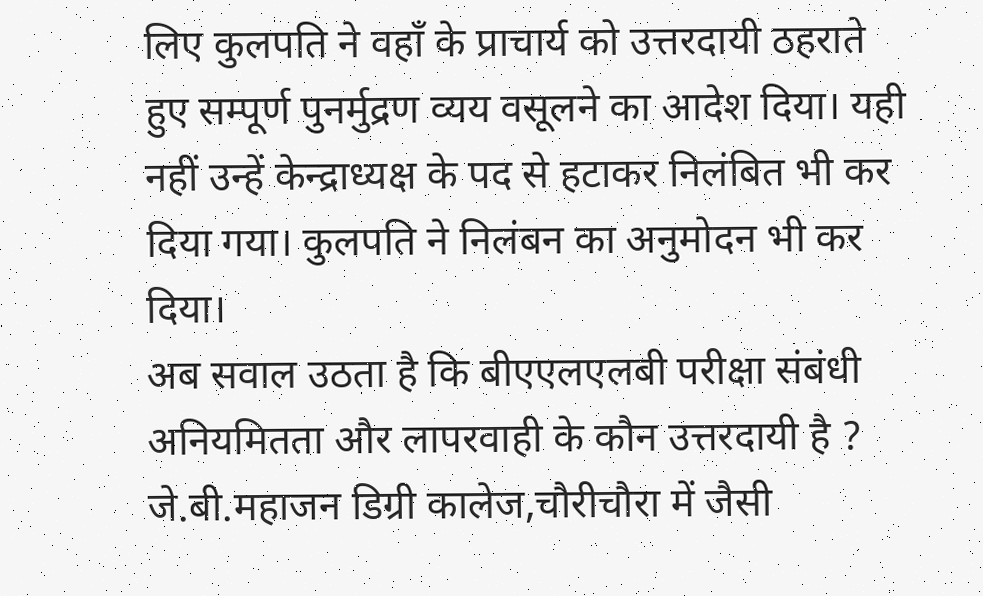लिए कुलपति ने वहाँ के प्राचार्य को उत्तरदायी ठहराते हुए सम्पूर्ण पुनर्मुद्रण व्यय वसूलने का आदेश दिया। यही नहीं उन्हें केन्द्राध्यक्ष के पद से हटाकर निलंबित भी कर दिया गया। कुलपति ने निलंबन का अनुमोदन भी कर दिया।
अब सवाल उठता है कि बीएएलएलबी परीक्षा संबंधी अनियमितता और लापरवाही के कौन उत्तरदायी है ? जे.बी.महाजन डिग्री कालेज,चौरीचौरा में जैसी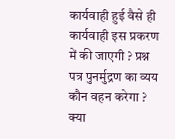कार्यवाही हुई वैसे ही कार्यवाही इस प्रकरण में की जाएगी ? प्रश्न पत्र पुनर्मुद्रण का व्यय कौन वहन करेगा ? क्या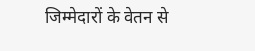जिम्मेदारों के वेतन से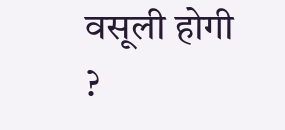वसूली होगी ?